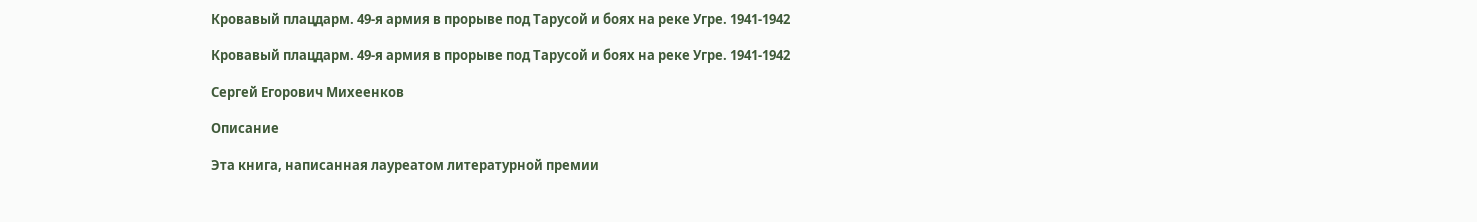Кровавый плацдарм. 49-я армия в прорыве под Тарусой и боях на реке Угре. 1941-1942

Кровавый плацдарм. 49-я армия в прорыве под Тарусой и боях на реке Угре. 1941-1942

Сергей Егорович Михеенков

Описание

Эта книга, написанная лауреатом литературной премии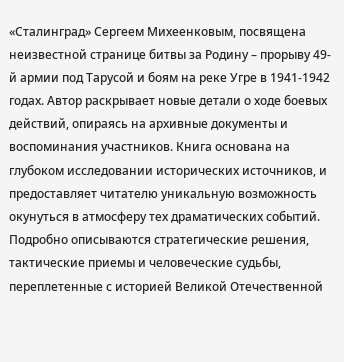«Сталинград» Сергеем Михеенковым, посвящена неизвестной странице битвы за Родину – прорыву 49-й армии под Тарусой и боям на реке Угре в 1941-1942 годах. Автор раскрывает новые детали о ходе боевых действий, опираясь на архивные документы и воспоминания участников. Книга основана на глубоком исследовании исторических источников, и предоставляет читателю уникальную возможность окунуться в атмосферу тех драматических событий. Подробно описываются стратегические решения, тактические приемы и человеческие судьбы, переплетенные с историей Великой Отечественной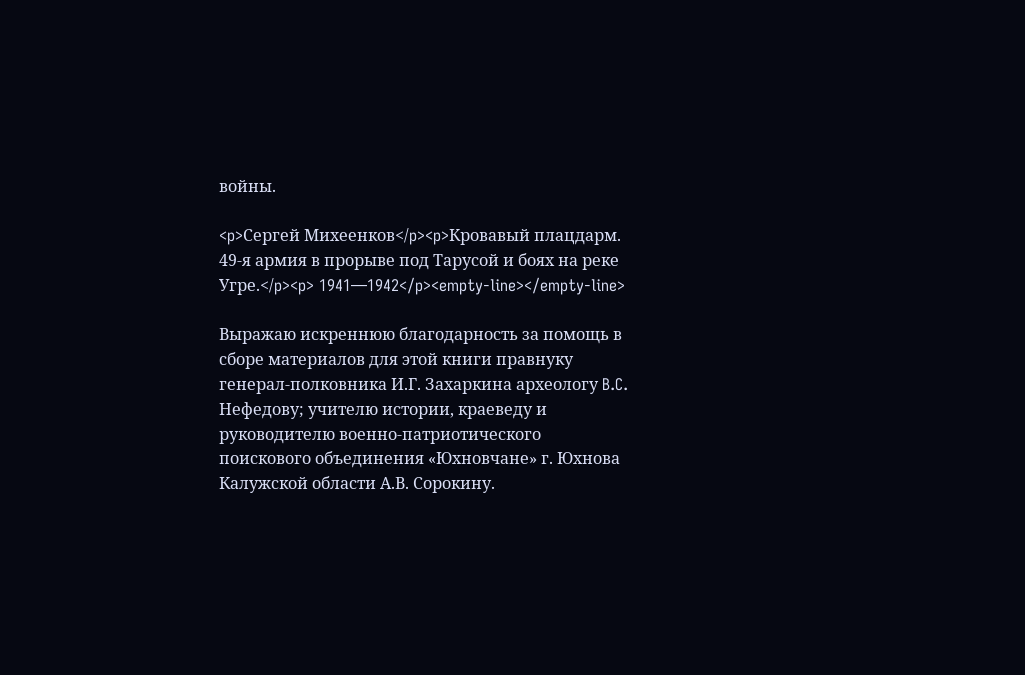войны.

<p>Сергей Михеенков</p><p>Кровавый плацдарм. 49-я армия в прорыве под Тарусой и боях на реке Угре.</p><p> 1941—1942</p><empty-line></empty-line>

Выражаю искреннюю благодарность за помощь в сборе материалов для этой книги правнуку генерал-полковника И.Г. Захаркина археологу B.C. Нефедову; учителю истории, краеведу и руководителю военно-патриотического поискового объединения «Юхновчане» г. Юхнова Калужской области А.В. Сорокину.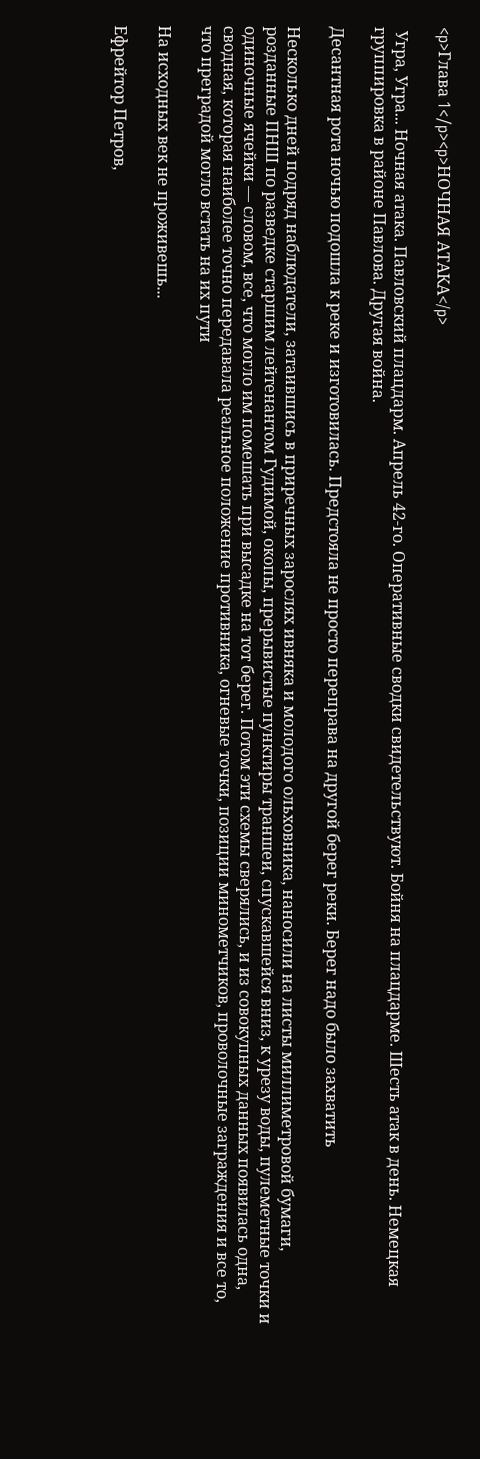<p>Глава 1</p><p>НОЧНАЯ АТАКА</p>

 Угра, Угра... Ночная атака. Павловский плацдарм. Апрель 42-го. Оперативные сводки свидетельствуют. Бойня на плацдарме. Шесть атак в день. Немецкая группировка в районе Павлова. Другая война.

Десантная рота ночью подошла к реке и изготовилась. Предстояла не просто переправа на другой берег реки. Берег надо было захватить

Несколько дней подряд наблюдатели, затаившись в приречных зарослях ивняка и молодого ольховника, наносили на листы миллиметровой бумаги, розданные ПНШ по разведке старшим лейтенантом Гудимой, окопы, прерывистые пунктиры траншеи, спускавшейся вниз, к урезу воды, пулеметные точки и одиночные ячейки — словом, все, что могло им помешать при высадке на тот берег. Потом эти схемы сверялись, и из совокупных данных появилась одна, сводная, которая наиболее точно передавала реальное положение противника, огневые точки, позиции минометчиков, проволочные заграждения и все то, что преградой могло встать на их пути

На исходных век не проживешь...

Ефрейтор Петров,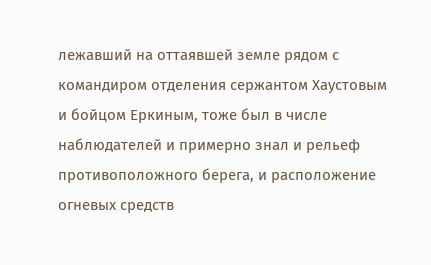лежавший на оттаявшей земле рядом с командиром отделения сержантом Хаустовым и бойцом Еркиным, тоже был в числе наблюдателей и примерно знал и рельеф противоположного берега, и расположение огневых средств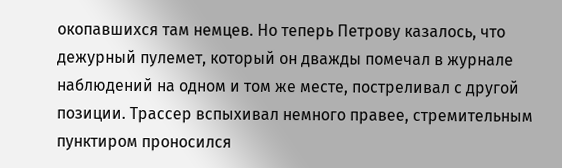окопавшихся там немцев. Но теперь Петрову казалось, что дежурный пулемет, который он дважды помечал в журнале наблюдений на одном и том же месте, постреливал с другой позиции. Трассер вспыхивал немного правее, стремительным пунктиром проносился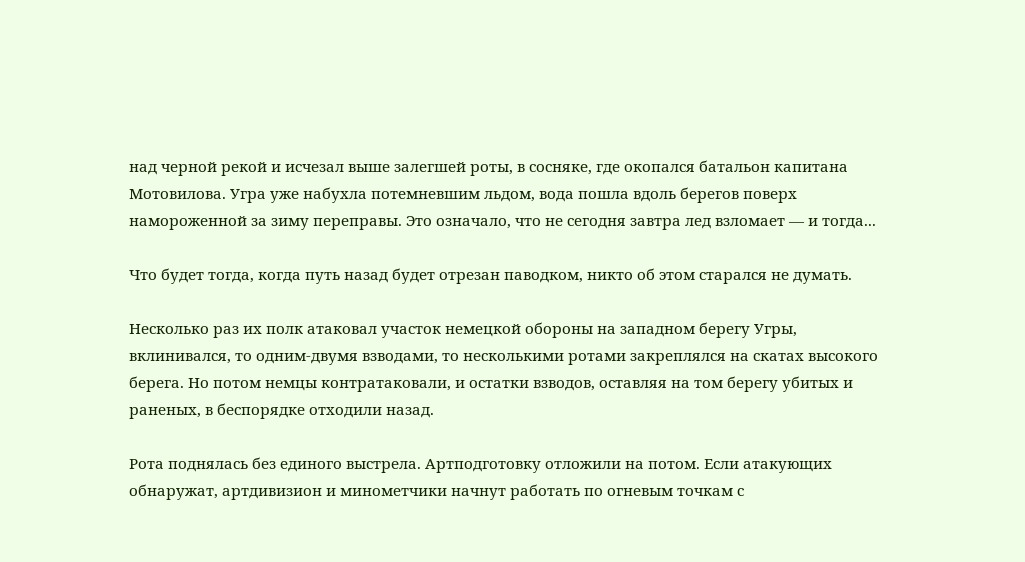над черной рекой и исчезал выше залегшей роты, в сосняке, где окопался батальон капитана Мотовилова. Угра уже набухла потемневшим льдом, вода пошла вдоль берегов поверх намороженной за зиму переправы. Это означало, что не сегодня завтра лед взломает — и тогда...

Что будет тогда, когда путь назад будет отрезан паводком, никто об этом старался не думать.

Несколько раз их полк атаковал участок немецкой обороны на западном берегу Угры, вклинивался, то одним-двумя взводами, то несколькими ротами закреплялся на скатах высокого берега. Но потом немцы контратаковали, и остатки взводов, оставляя на том берегу убитых и раненых, в беспорядке отходили назад.

Рота поднялась без единого выстрела. Артподготовку отложили на потом. Если атакующих обнаружат, артдивизион и минометчики начнут работать по огневым точкам с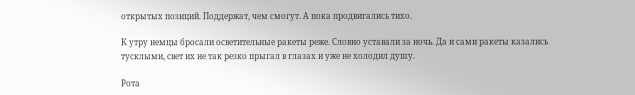открытых позиций. Поддержат, чем смогут. А пока продвигались тихо.

К утру немцы бросали осветительные ракеты реже. Словно уставали за ночь. Да и сами ракеты казались тусклыми, свет их не так резко прыгал в глазах и уже не холодил душу.

Рота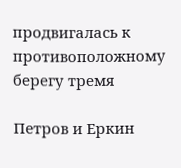продвигалась к противоположному берегу тремя

Петров и Еркин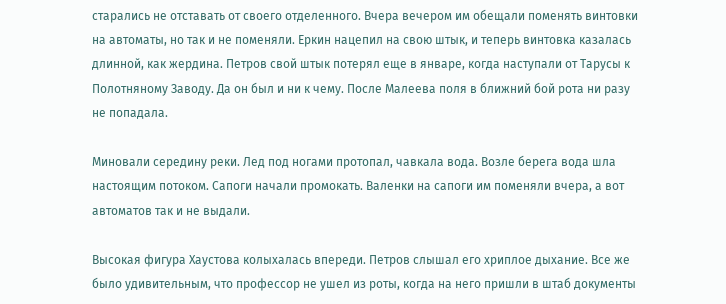старались не отставать от своего отделенного. Вчера вечером им обещали поменять винтовки на автоматы, но так и не поменяли. Еркин нацепил на свою штык, и теперь винтовка казалась длинной, как жердина. Петров свой штык потерял еще в январе, когда наступали от Тарусы к Полотняному Заводу. Да он был и ни к чему. После Малеева поля в ближний бой рота ни разу не попадала.

Миновали середину реки. Лед под ногами протопал, чавкала вода. Возле берега вода шла настоящим потоком. Сапоги начали промокать. Валенки на сапоги им поменяли вчера, а вот автоматов так и не выдали.

Высокая фигура Хаустова колыхалась впереди. Петров слышал его хриплое дыхание. Все же было удивительным, что профессор не ушел из роты, когда на него пришли в штаб документы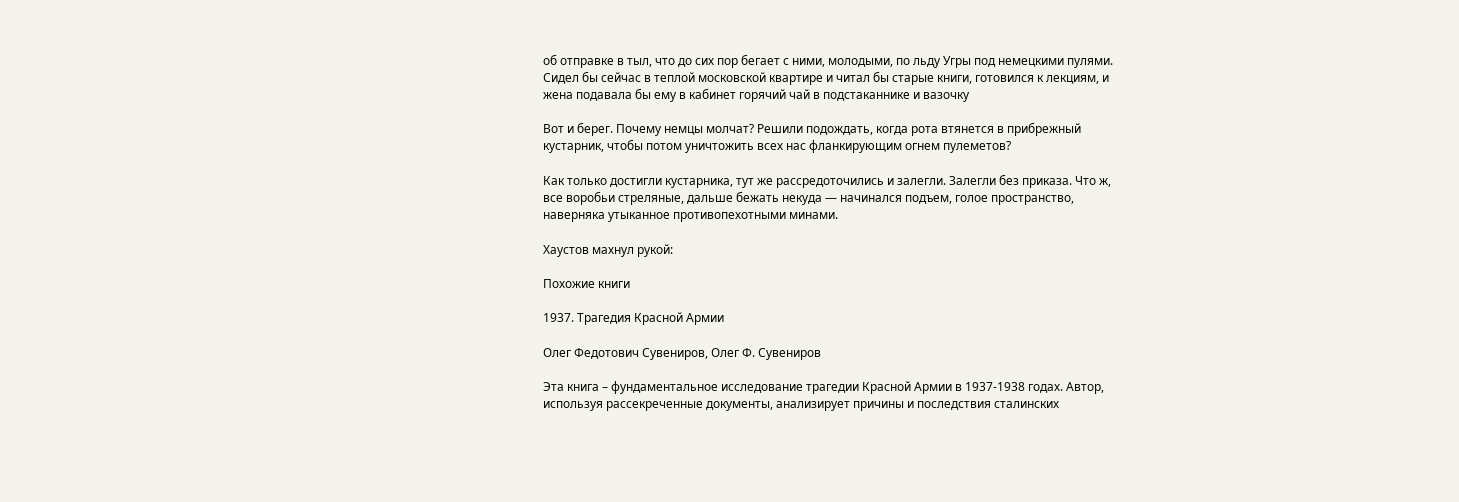об отправке в тыл, что до сих пор бегает с ними, молодыми, по льду Угры под немецкими пулями. Сидел бы сейчас в теплой московской квартире и читал бы старые книги, готовился к лекциям, и жена подавала бы ему в кабинет горячий чай в подстаканнике и вазочку

Вот и берег. Почему немцы молчат? Решили подождать, когда рота втянется в прибрежный кустарник, чтобы потом уничтожить всех нас фланкирующим огнем пулеметов?

Как только достигли кустарника, тут же рассредоточились и залегли. Залегли без приказа. Что ж, все воробьи стреляные, дальше бежать некуда — начинался подъем, голое пространство, наверняка утыканное противопехотными минами.

Хаустов махнул рукой:

Похожие книги

1937. Трагедия Красной Армии

Олег Федотович Сувениров, Олег Ф. Сувениров

Эта книга – фундаментальное исследование трагедии Красной Армии в 1937-1938 годах. Автор, используя рассекреченные документы, анализирует причины и последствия сталинских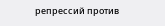репрессий против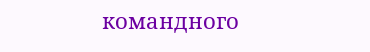командного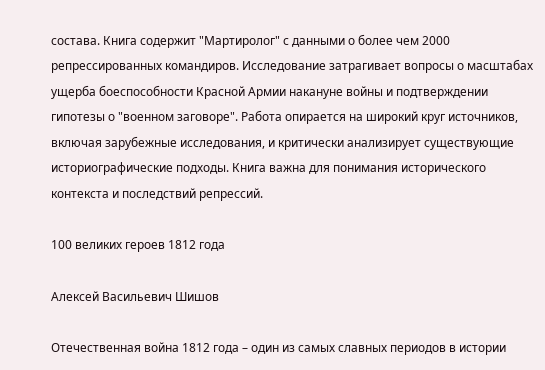состава. Книга содержит "Мартиролог" с данными о более чем 2000 репрессированных командиров. Исследование затрагивает вопросы о масштабах ущерба боеспособности Красной Армии накануне войны и подтверждении гипотезы о "военном заговоре". Работа опирается на широкий круг источников, включая зарубежные исследования, и критически анализирует существующие историографические подходы. Книга важна для понимания исторического контекста и последствий репрессий.

100 великих героев 1812 года

Алексей Васильевич Шишов

Отечественная война 1812 года – один из самых славных периодов в истории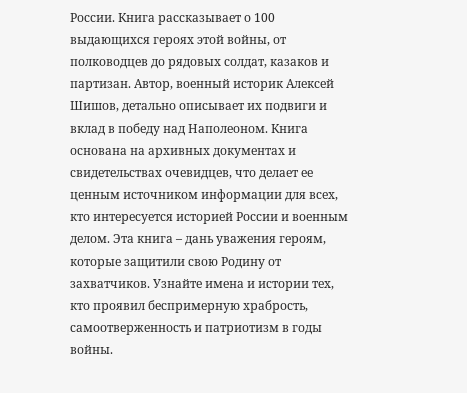России. Книга рассказывает о 100 выдающихся героях этой войны, от полководцев до рядовых солдат, казаков и партизан. Автор, военный историк Алексей Шишов, детально описывает их подвиги и вклад в победу над Наполеоном. Книга основана на архивных документах и свидетельствах очевидцев, что делает ее ценным источником информации для всех, кто интересуется историей России и военным делом. Эта книга – дань уважения героям, которые защитили свою Родину от захватчиков. Узнайте имена и истории тех, кто проявил беспримерную храбрость, самоотверженность и патриотизм в годы войны.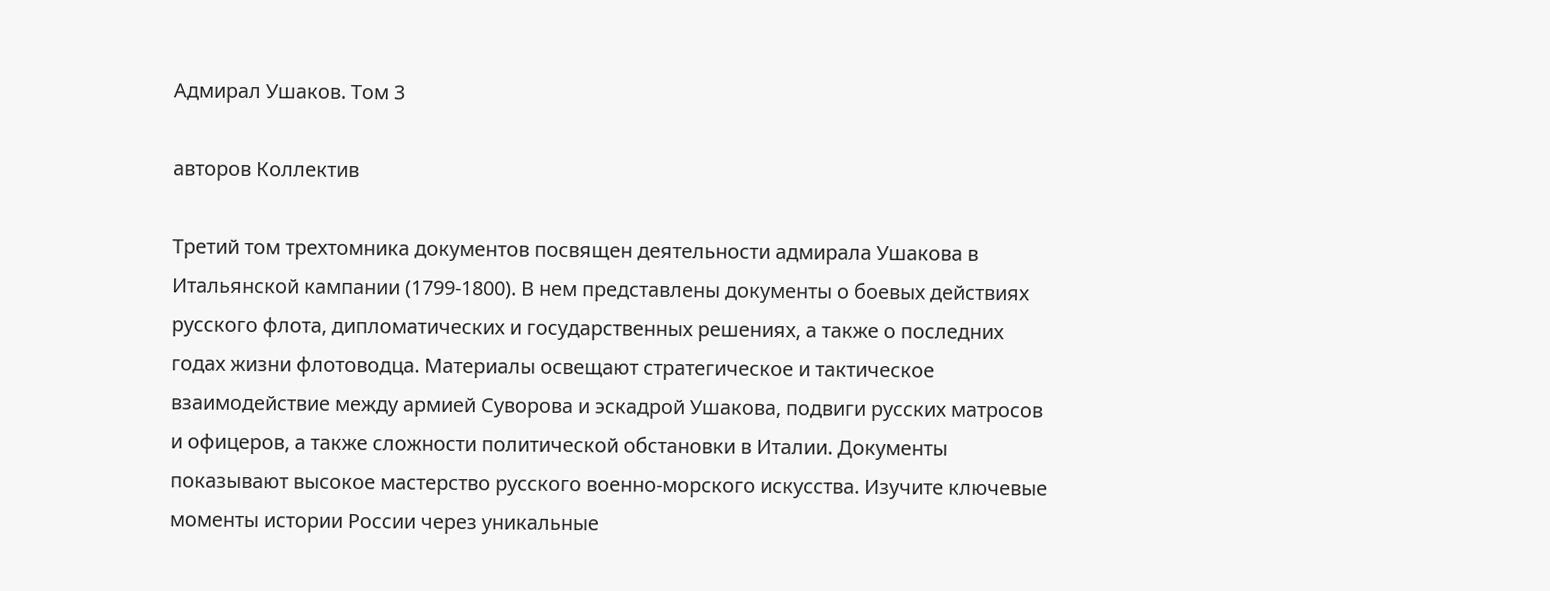Адмирал Ушаков. Том 3

авторов Коллектив

Третий том трехтомника документов посвящен деятельности адмирала Ушакова в Итальянской кампании (1799-1800). В нем представлены документы о боевых действиях русского флота, дипломатических и государственных решениях, а также о последних годах жизни флотоводца. Материалы освещают стратегическое и тактическое взаимодействие между армией Суворова и эскадрой Ушакова, подвиги русских матросов и офицеров, а также сложности политической обстановки в Италии. Документы показывают высокое мастерство русского военно-морского искусства. Изучите ключевые моменты истории России через уникальные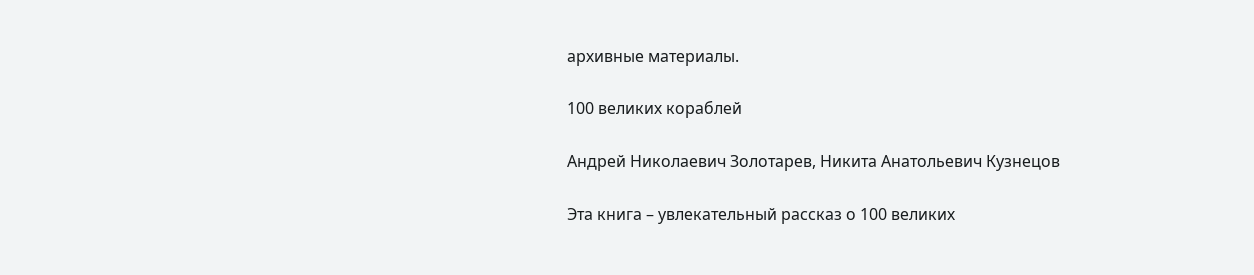архивные материалы.

100 великих кораблей

Андрей Николаевич Золотарев, Никита Анатольевич Кузнецов

Эта книга – увлекательный рассказ о 100 великих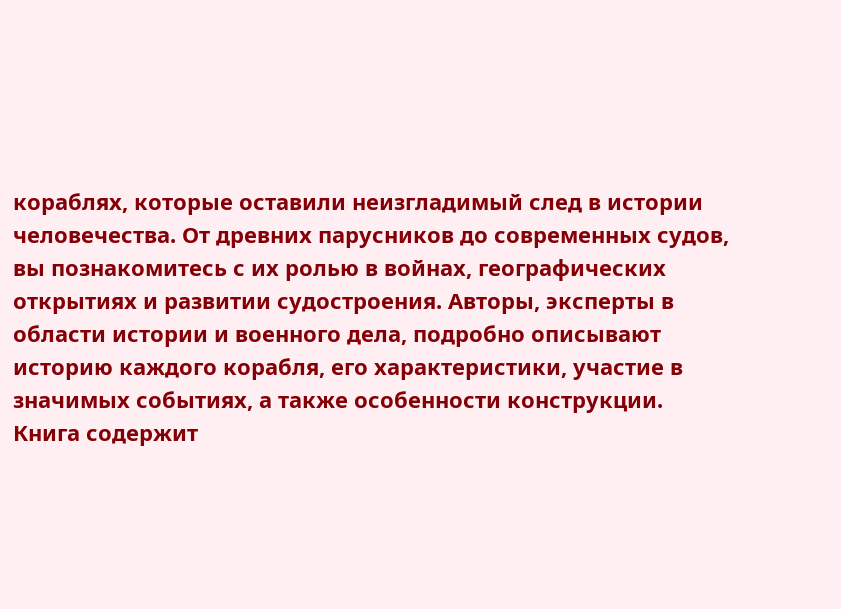кораблях, которые оставили неизгладимый след в истории человечества. От древних парусников до современных судов, вы познакомитесь с их ролью в войнах, географических открытиях и развитии судостроения. Авторы, эксперты в области истории и военного дела, подробно описывают историю каждого корабля, его характеристики, участие в значимых событиях, а также особенности конструкции. Книга содержит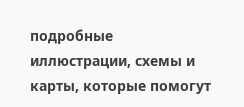подробные иллюстрации, схемы и карты, которые помогут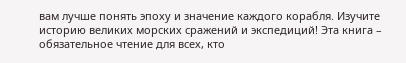вам лучше понять эпоху и значение каждого корабля. Изучите историю великих морских сражений и экспедиций! Эта книга – обязательное чтение для всех, кто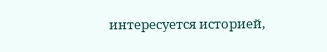интересуется историей,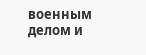военным делом и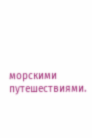морскими путешествиями.